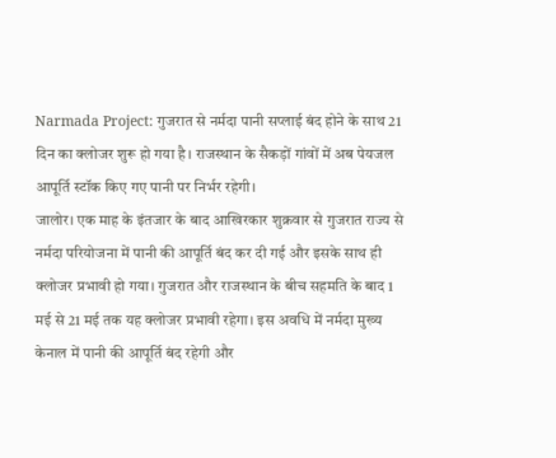Narmada Project: गुजरात से नर्मदा पानी सप्लाई बंद होने के साथ 21 दिन का क्लोजर शुरू हो गया है। राजस्थान के सैकड़ों गांवों में अब पेयजल आपूर्ति स्टॉक किए गए पानी पर निर्भर रहेगी।
जालोर। एक माह के इंतजार के बाद आखिरकार शुक्रवार से गुजरात राज्य से नर्मदा परियोजना में पानी की आपूर्ति बंद कर दी गई और इसके साथ ही क्लोजर प्रभावी हो गया। गुजरात और राजस्थान के बीच सहमति के बाद 1 मई से 21 मई तक यह क्लोजर प्रभावी रहेगा। इस अवधि में नर्मदा मुख्य केनाल में पानी की आपूर्ति बंद रहेगी और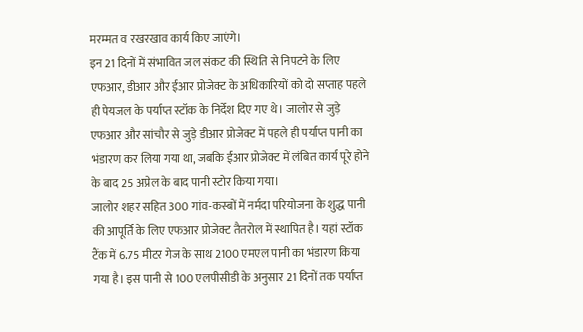मरम्मत व रखरखाव कार्य किए जाएंगे।
इन 21 दिनों में संभावित जल संकट की स्थिति से निपटने के लिए एफआर, डीआर और ईआर प्रोजेक्ट के अधिकारियों को दो सप्ताह पहले ही पेयजल के पर्याप्त स्टॉक के निर्देश दिए गए थे। जालोर से जुड़े एफआर और सांचौर से जुड़े डीआर प्रोजेक्ट में पहले ही पर्याप्त पानी का भंडारण कर लिया गया था, जबकि ईआर प्रोजेक्ट में लंबित कार्य पूरे होने के बाद 25 अप्रेल के बाद पानी स्टोर किया गया।
जालोर शहर सहित 300 गांव-कस्बों में नर्मदा परियोजना के शुद्ध पानी की आपूर्ति के लिए एफआर प्रोजेक्ट तैतरोल में स्थापित है। यहां स्टॉक टैंक में 6.75 मीटर गेज के साथ 2100 एमएल पानी का भंडारण किया गया है। इस पानी से 100 एलपीसीडी के अनुसार 21 दिनों तक पर्याप्त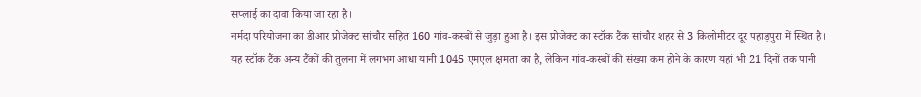सप्लाई का दावा किया जा रहा है।
नर्मदा परियोजना का डीआर प्रोजेक्ट सांचौर सहित 160 गांव-कस्बों से जुड़ा हुआ है। इस प्रोजेक्ट का स्टॉक टैंक सांचौर शहर से 3 किलोमीटर दूर पहाड़पुरा में स्थित है। यह स्टॉक टैंक अन्य टैंकों की तुलना में लगभग आधा यानी 1045 एमएल क्षमता का है, लेकिन गांव-कस्बों की संख्या कम होने के कारण यहां भी 21 दिनों तक पानी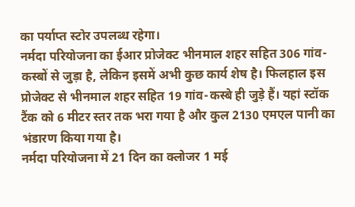का पर्याप्त स्टोर उपलब्ध रहेगा।
नर्मदा परियोजना का ईआर प्रोजेक्ट भीनमाल शहर सहित 306 गांव-कस्बों से जुड़ा है, लेकिन इसमें अभी कुछ कार्य शेष है। फिलहाल इस प्रोजेक्ट से भीनमाल शहर सहित 19 गांव-कस्बे ही जुड़े हैं। यहां स्टॉक टैंक को 6 मीटर स्तर तक भरा गया है और कुल 2130 एमएल पानी का भंडारण किया गया है।
नर्मदा परियोजना में 21 दिन का क्लोजर 1 मई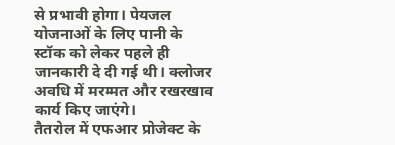से प्रभावी होगा। पेयजल योजनाओं के लिए पानी के स्टॉक को लेकर पहले ही जानकारी दे दी गई थी। क्लोजर अवधि में मरम्मत और रखरखाव कार्य किए जाएंगे।
तैतरोल में एफआर प्रोजेक्ट के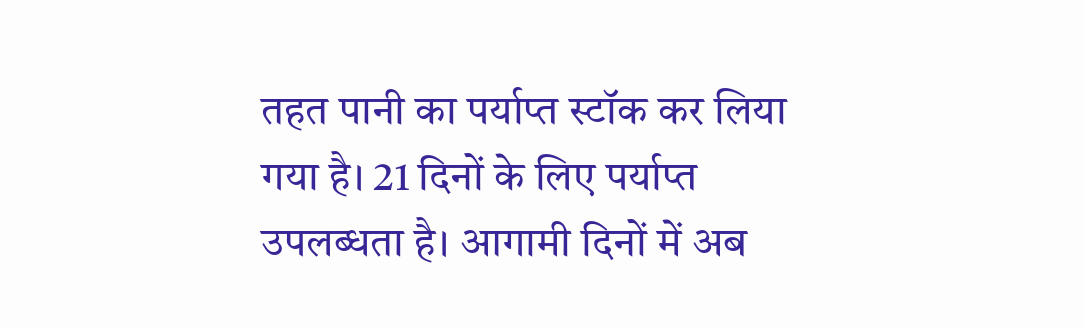तहत पानी का पर्याप्त स्टॉक कर लिया गया है। 21 दिनों के लिए पर्याप्त उपलब्धता है। आगामी दिनों में अब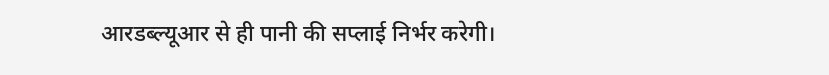आरडब्ल्यूआर से ही पानी की सप्लाई निर्भर करेगी।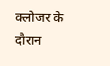क्लोजर के दौरान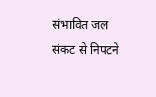संभावित जल संकट से निपटने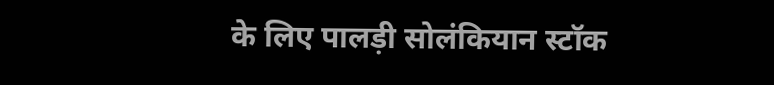के लिए पालड़ी सोलंकियान स्टॉक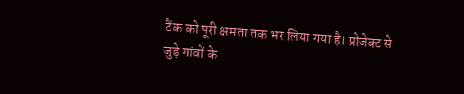टैंक को पूरी क्षमता तक भर लिया गया है। प्रोजेक्ट से जुड़े गांवों के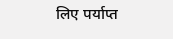लिए पर्याप्त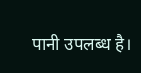पानी उपलब्ध है।